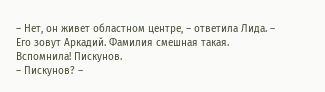– Нет, он живет областном центре, – ответила Лида. – Его зовут Аркадий. Фамилия смешная такая. Вспомнила! Пискунов.
– Пискунов? –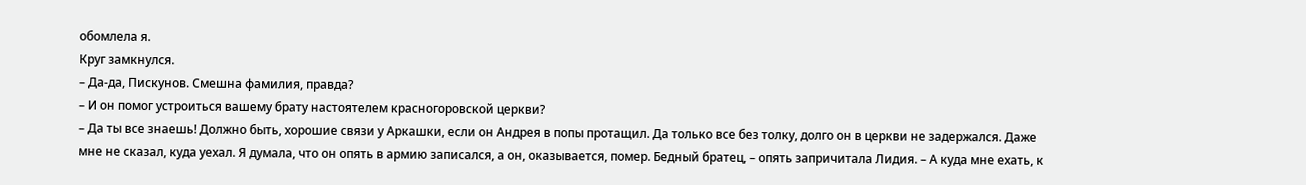обомлела я.
Круг замкнулся.
– Да-да, Пискунов. Смешна фамилия, правда?
– И он помог устроиться вашему брату настоятелем красногоровской церкви?
– Да ты все знаешь! Должно быть, хорошие связи у Аркашки, если он Андрея в попы протащил. Да только все без толку, долго он в церкви не задержался. Даже мне не сказал, куда уехал. Я думала, что он опять в армию записался, а он, оказывается, помер. Бедный братец, – опять запричитала Лидия. – А куда мне ехать, к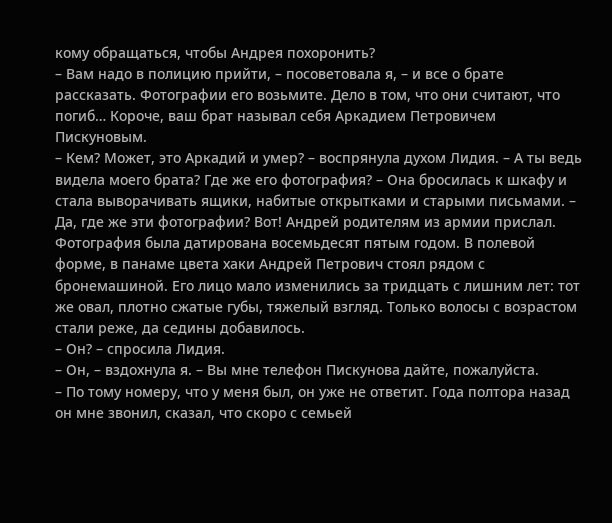кому обращаться, чтобы Андрея похоронить?
– Вам надо в полицию прийти, – посоветовала я, – и все о брате рассказать. Фотографии его возьмите. Дело в том, что они считают, что погиб… Короче, ваш брат называл себя Аркадием Петровичем Пискуновым.
– Кем? Может, это Аркадий и умер? – воспрянула духом Лидия. – А ты ведь видела моего брата? Где же его фотография? – Она бросилась к шкафу и стала выворачивать ящики, набитые открытками и старыми письмами. – Да, где же эти фотографии? Вот! Андрей родителям из армии прислал.
Фотография была датирована восемьдесят пятым годом. В полевой форме, в панаме цвета хаки Андрей Петрович стоял рядом с бронемашиной. Его лицо мало изменились за тридцать с лишним лет: тот же овал, плотно сжатые губы, тяжелый взгляд. Только волосы с возрастом стали реже, да седины добавилось.
– Он? – спросила Лидия.
– Он, – вздохнула я. – Вы мне телефон Пискунова дайте, пожалуйста.
– По тому номеру, что у меня был, он уже не ответит. Года полтора назад он мне звонил, сказал, что скоро с семьей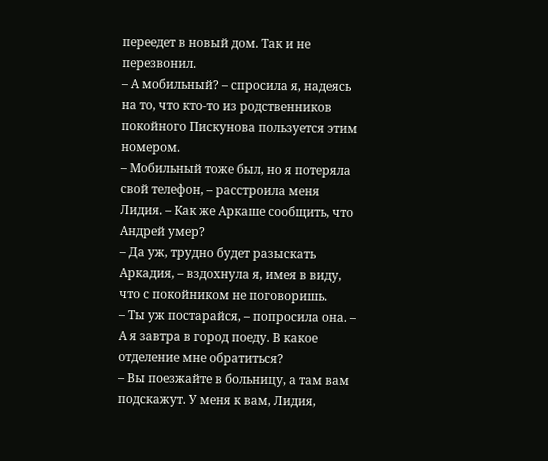переедет в новый дом. Так и не перезвонил.
– А мобильный? – спросила я, надеясь на то, что кто-то из родственников покойного Пискунова пользуется этим номером.
– Мобильный тоже был, но я потеряла свой телефон, – расстроила меня Лидия. – Как же Аркаше сообщить, что Андрей умер?
– Да уж, трудно будет разыскать Аркадия, – вздохнула я, имея в виду, что с покойником не поговоришь.
– Ты уж постарайся, – попросила она. – А я завтра в город поеду. В какое отделение мне обратиться?
– Вы поезжайте в больницу, а там вам подскажут. У меня к вам, Лидия,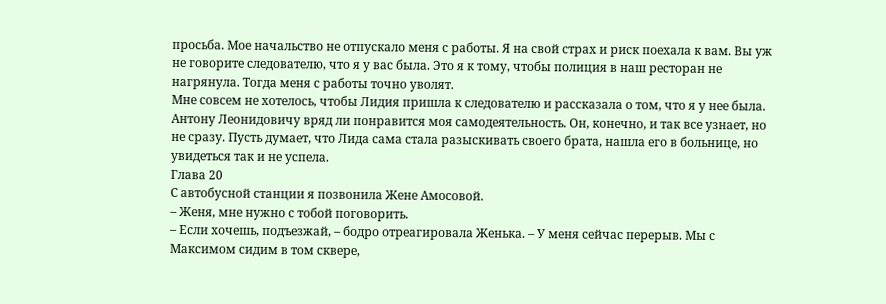просьба. Мое начальство не отпускало меня с работы. Я на свой страх и риск поехала к вам. Вы уж не говорите следователю, что я у вас была. Это я к тому, чтобы полиция в наш ресторан не нагрянула. Тогда меня с работы точно уволят.
Мне совсем не хотелось, чтобы Лидия пришла к следователю и рассказала о том, что я у нее была. Антону Леонидовичу вряд ли понравится моя самодеятельность. Он, конечно, и так все узнает, но не сразу. Пусть думает, что Лида сама стала разыскивать своего брата, нашла его в больнице, но увидеться так и не успела.
Глава 20
С автобусной станции я позвонила Жене Амосовой.
– Женя, мне нужно с тобой поговорить.
– Если хочешь, подъезжай, – бодро отреагировала Женька. – У меня сейчас перерыв. Мы с Максимом сидим в том сквере,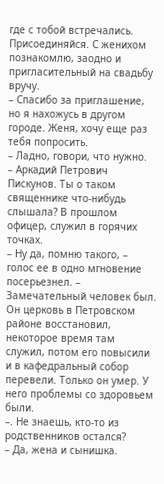где с тобой встречались. Присоединяйся. С женихом познакомлю, заодно и пригласительный на свадьбу вручу.
– Спасибо за приглашение, но я нахожусь в другом городе. Женя, хочу еще раз тебя попросить.
– Ладно, говори, что нужно.
– Аркадий Петрович Пискунов. Ты о таком священнике что-нибудь слышала? В прошлом офицер, служил в горячих точках.
– Ну да, помню такого, – голос ее в одно мгновение посерьезнел. – Замечательный человек был. Он церковь в Петровском районе восстановил, некоторое время там служил, потом его повысили и в кафедральный собор перевели. Только он умер. У него проблемы со здоровьем были.
–. Не знаешь, кто-то из родственников остался?
– Да, жена и сынишка.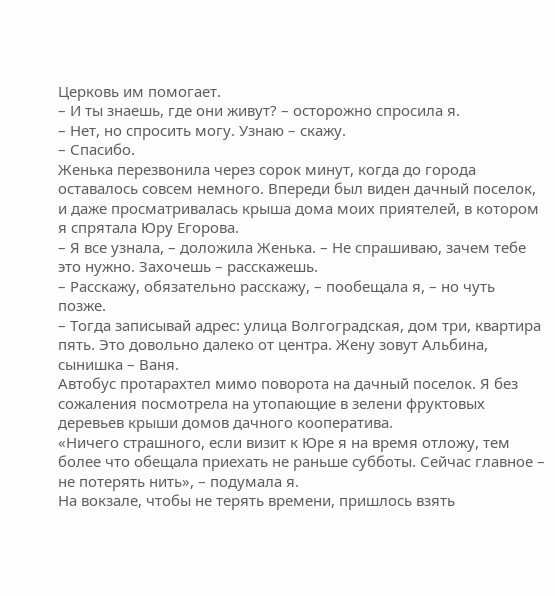Церковь им помогает.
– И ты знаешь, где они живут? – осторожно спросила я.
– Нет, но спросить могу. Узнаю – скажу.
– Спасибо.
Женька перезвонила через сорок минут, когда до города оставалось совсем немного. Впереди был виден дачный поселок, и даже просматривалась крыша дома моих приятелей, в котором я спрятала Юру Егорова.
– Я все узнала, – доложила Женька. – Не спрашиваю, зачем тебе это нужно. Захочешь – расскажешь.
– Расскажу, обязательно расскажу, – пообещала я, – но чуть позже.
– Тогда записывай адрес: улица Волгоградская, дом три, квартира пять. Это довольно далеко от центра. Жену зовут Альбина, сынишка – Ваня.
Автобус протарахтел мимо поворота на дачный поселок. Я без сожаления посмотрела на утопающие в зелени фруктовых деревьев крыши домов дачного кооператива.
«Ничего страшного, если визит к Юре я на время отложу, тем более что обещала приехать не раньше субботы. Сейчас главное – не потерять нить», – подумала я.
На вокзале, чтобы не терять времени, пришлось взять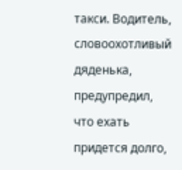такси. Водитель, словоохотливый дяденька, предупредил, что ехать придется долго,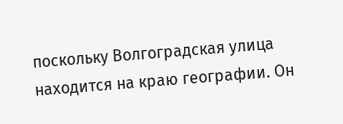поскольку Волгоградская улица находится на краю географии. Он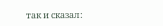так и сказал: